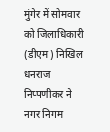मुंगेर में सोमवार को जिलाधिकारी (डीएम) निखिल धनराज निप्पणीकर ने नगर निगम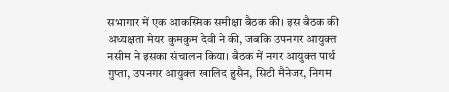सभागार में एक आकस्मिक समीक्षा बैठक की। इस बैठक की अध्यक्षता मेयर कुमकुम देवी ने की, जबकि उपनगर आयुक्त नसीम ने इसका संचालन किया। बैठक में नगर आयुक्त पार्थ गुप्ता, उपनगर आयुक्त खालिद हुसैन, सिटी मैनेजर, निगम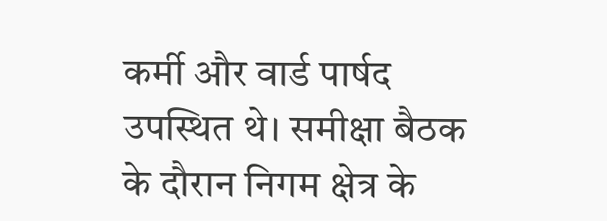कर्मी और वार्ड पार्षद उपस्थित थे। समीक्षा बैठक के दौरान निगम क्षेत्र के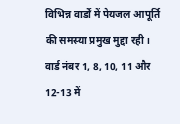विभिन्न वार्डों में पेयजल आपूर्ति की समस्या प्रमुख मुद्दा रही। वार्ड नंबर 1, 8, 10, 11 और 12-13 में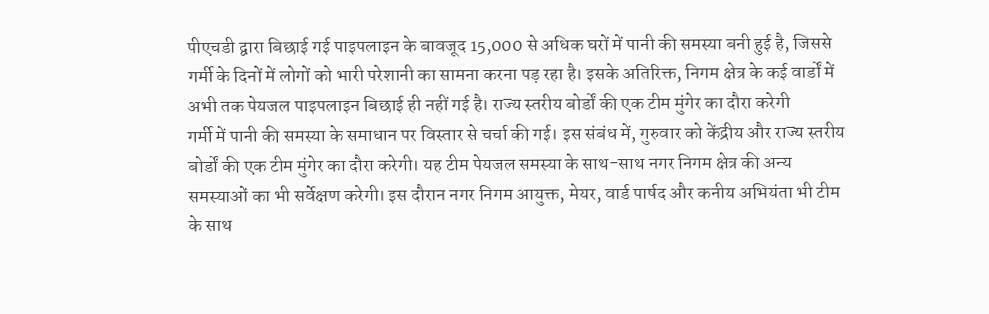पीएचडी द्वारा बिछाई गई पाइपलाइन के बावजूद 15,000 से अधिक घरों में पानी की समस्या बनी हुई है, जिससे गर्मी के दिनों में लोगों को भारी परेशानी का सामना करना पड़ रहा है। इसके अतिरिक्त, निगम क्षेत्र के कई वार्डों में अभी तक पेयजल पाइपलाइन बिछाई ही नहीं गई है। राज्य स्तरीय बोर्डों की एक टीम मुंगेर का दौरा करेगी
गर्मी में पानी की समस्या के समाधान पर विस्तार से चर्चा की गई। इस संबंध में, गुरुवार को केंद्रीय और राज्य स्तरीय बोर्डों की एक टीम मुंगेर का दौरा करेगी। यह टीम पेयजल समस्या के साथ-साथ नगर निगम क्षेत्र की अन्य समस्याओं का भी सर्वेक्षण करेगी। इस दौरान नगर निगम आयुक्त, मेयर, वार्ड पार्षद और कनीय अभियंता भी टीम के साथ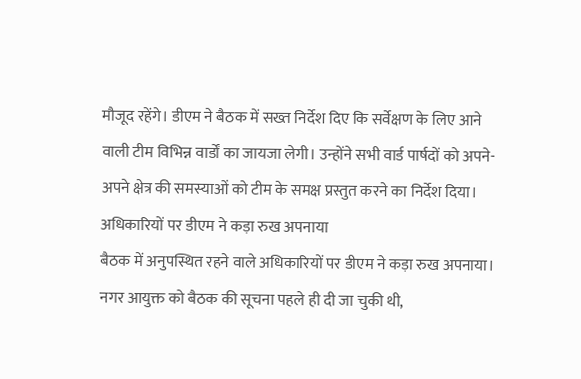मौजूद रहेंगे। डीएम ने बैठक में सख्त निर्देश दिए कि सर्वेक्षण के लिए आने वाली टीम विभिन्न वार्डों का जायजा लेगी। उन्होंने सभी वार्ड पार्षदों को अपने-अपने क्षेत्र की समस्याओं को टीम के समक्ष प्रस्तुत करने का निर्देश दिया। अधिकारियों पर डीएम ने कड़ा रुख अपनाया
बैठक में अनुपस्थित रहने वाले अधिकारियों पर डीएम ने कड़ा रुख अपनाया। नगर आयुक्त को बैठक की सूचना पहले ही दी जा चुकी थी,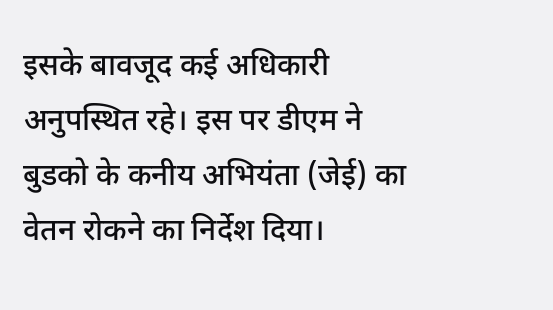इसके बावजूद कई अधिकारी अनुपस्थित रहे। इस पर डीएम ने बुडको के कनीय अभियंता (जेई) का वेतन रोकने का निर्देश दिया।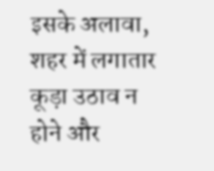इसके अलावा, शहर में लगातार कूड़ा उठाव न होने और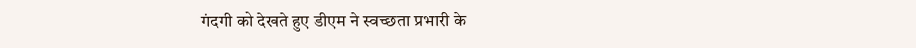गंदगी को देखते हुए डीएम ने स्वच्छता प्रभारी के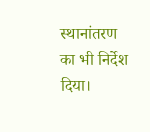स्थानांतरण का भी निर्देश दिया।